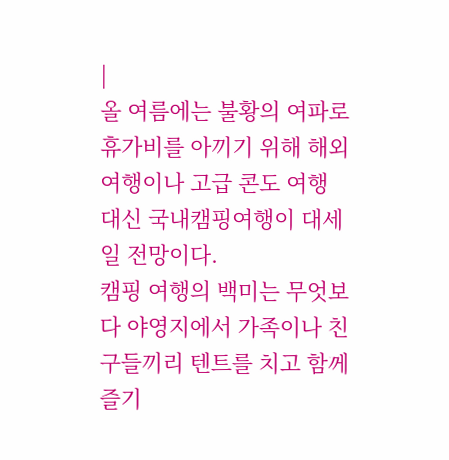|
올 여름에는 불황의 여파로 휴가비를 아끼기 위해 해외 여행이나 고급 콘도 여행 대신 국내캠핑여행이 대세일 전망이다.
캠핑 여행의 백미는 무엇보다 야영지에서 가족이나 친구들끼리 텐트를 치고 함께 즐기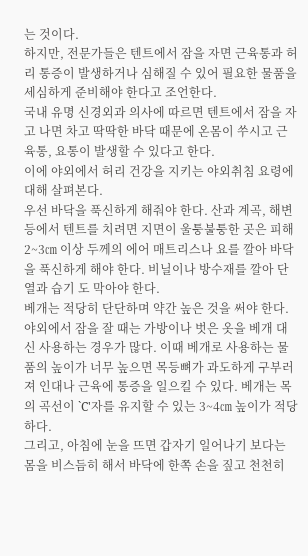는 것이다.
하지만, 전문가들은 텐트에서 잠을 자면 근육통과 허리 통증이 발생하거나 심해질 수 있어 필요한 물품을 세심하게 준비해야 한다고 조언한다.
국내 유명 신경외과 의사에 따르면 텐트에서 잠을 자고 나면 차고 딱딱한 바닥 때문에 온몸이 쑤시고 근육통, 요통이 발생할 수 있다고 한다.
이에 야외에서 허리 건강을 지키는 야외취침 요령에 대해 살펴본다.
우선 바닥을 푹신하게 해줘야 한다. 산과 계곡, 해변 등에서 텐트를 치려면 지면이 울퉁불퉁한 곳은 피해 2~3㎝ 이상 두께의 에어 매트리스나 요를 깔아 바닥을 푹신하게 해야 한다. 비닐이나 방수재를 깔아 단열과 습기 도 막아야 한다.
베개는 적당히 단단하며 약간 높은 것을 써야 한다. 야외에서 잠을 잘 때는 가방이나 벗은 옷을 베개 대신 사용하는 경우가 많다. 이때 베개로 사용하는 물품의 높이가 너무 높으면 목등뼈가 과도하게 구부러져 인대나 근육에 통증을 일으킬 수 있다. 베개는 목의 곡선이 `C'자를 유지할 수 있는 3~4㎝ 높이가 적당하다.
그리고, 아침에 눈을 뜨면 갑자기 일어나기 보다는 몸을 비스듬히 해서 바닥에 한쪽 손을 짚고 천천히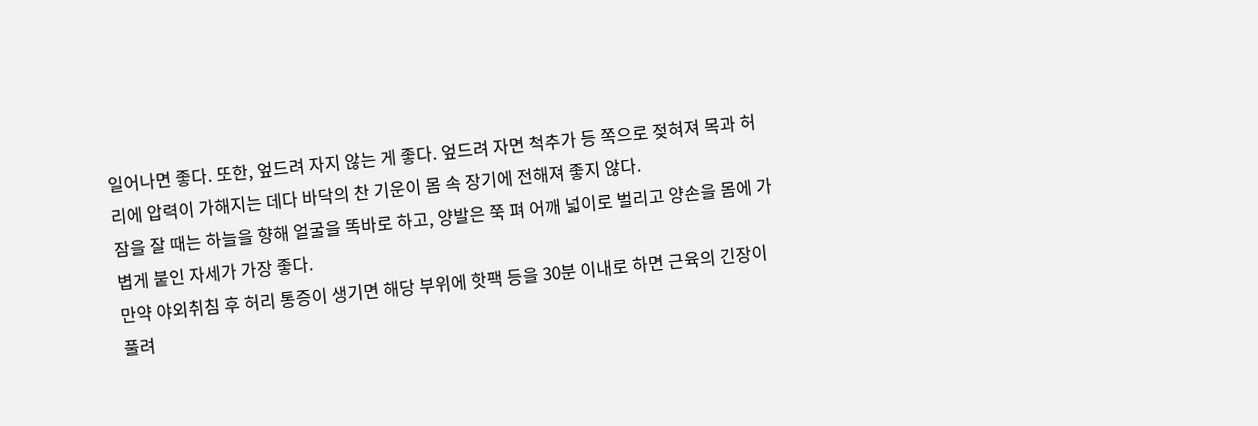일어나면 좋다. 또한, 엎드려 자지 않는 게 좋다. 엎드려 자면 척추가 등 쪽으로 젖혀져 목과 허리에 압력이 가해지는 데다 바닥의 찬 기운이 몸 속 장기에 전해져 좋지 않다.
잠을 잘 때는 하늘을 향해 얼굴을 똑바로 하고, 양발은 쭉 펴 어깨 넓이로 벌리고 양손을 몸에 가볍게 붙인 자세가 가장 좋다.
만약 야외취침 후 허리 통증이 생기면 해당 부위에 핫팩 등을 30분 이내로 하면 근육의 긴장이 풀려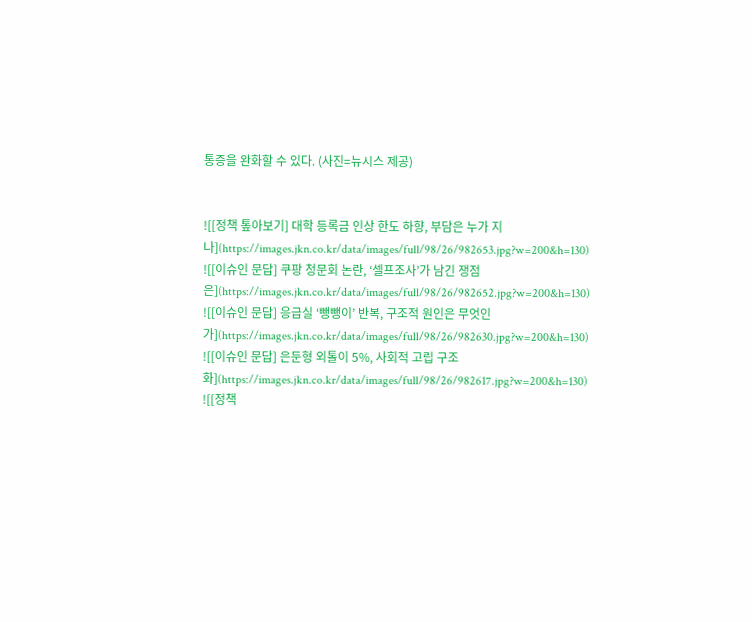통증을 완화할 수 있다. (사진=뉴시스 제공)


![[정책 톺아보기] 대학 등록금 인상 한도 하향, 부담은 누가 지나](https://images.jkn.co.kr/data/images/full/98/26/982653.jpg?w=200&h=130)
![[이슈인 문답] 쿠팡 청문회 논란, ‘셀프조사’가 남긴 쟁점은](https://images.jkn.co.kr/data/images/full/98/26/982652.jpg?w=200&h=130)
![[이슈인 문답] 응급실 ‘뺑뺑이’ 반복, 구조적 원인은 무엇인가](https://images.jkn.co.kr/data/images/full/98/26/982630.jpg?w=200&h=130)
![[이슈인 문답] 은둔형 외톨이 5%, 사회적 고립 구조화](https://images.jkn.co.kr/data/images/full/98/26/982617.jpg?w=200&h=130)
![[정책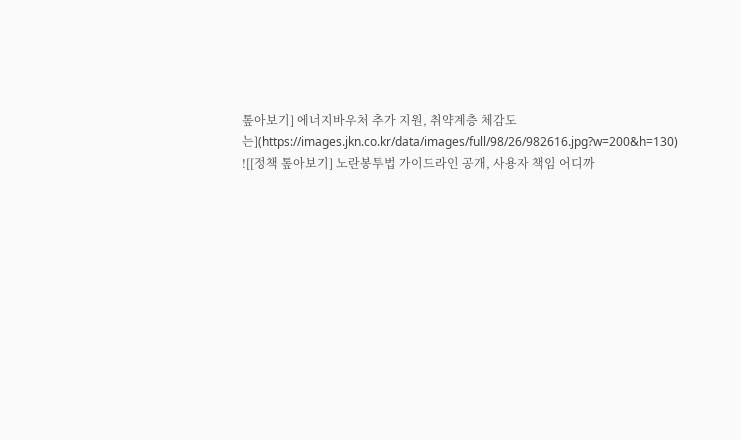톺아보기] 에너지바우처 추가 지원, 취약계층 체감도는](https://images.jkn.co.kr/data/images/full/98/26/982616.jpg?w=200&h=130)
![[정책 톺아보기] 노란봉투법 가이드라인 공개, 사용자 책임 어디까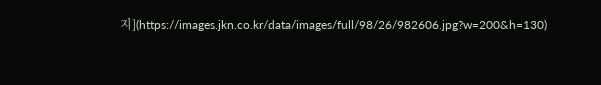지](https://images.jkn.co.kr/data/images/full/98/26/982606.jpg?w=200&h=130)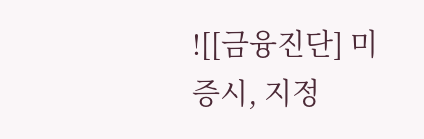![[금융진단] 미 증시, 지정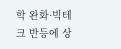학 완화·빅테크 반등에 상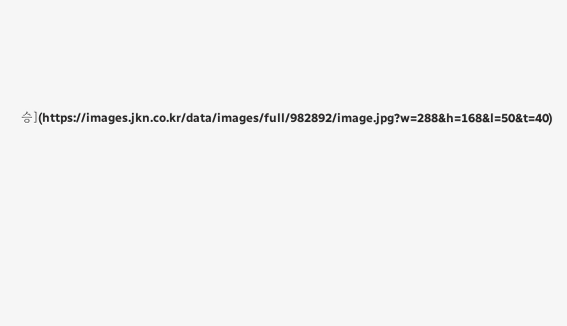승](https://images.jkn.co.kr/data/images/full/982892/image.jpg?w=288&h=168&l=50&t=40)